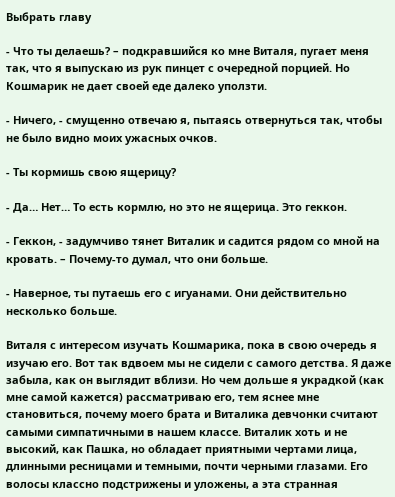Выбрать главу

- Что ты делаешь? – подкравшийся ко мне Виталя, пугает меня так, что я выпускаю из рук пинцет с очередной порцией. Но Кошмарик не дает своей еде далеко уползти.

- Ничего, - смущенно отвечаю я, пытаясь отвернуться так, чтобы не было видно моих ужасных очков.

- Ты кормишь свою ящерицу?

- Да… Нет… То есть кормлю, но это не ящерица. Это геккон.

- Геккон, - задумчиво тянет Виталик и садится рядом со мной на кровать. – Почему-то думал, что они больше.

- Наверное, ты путаешь его с игуанами. Они действительно несколько больше.

Виталя с интересом изучать Кошмарика, пока в свою очередь я изучаю его. Вот так вдвоем мы не сидели с самого детства. Я даже забыла, как он выглядит вблизи. Но чем дольше я украдкой (как мне самой кажется) рассматриваю его, тем яснее мне становиться, почему моего брата и Виталика девчонки считают самыми симпатичными в нашем классе. Виталик хоть и не высокий, как Пашка, но обладает приятными чертами лица, длинными ресницами и темными, почти черными глазами. Его волосы классно подстрижены и уложены, а эта странная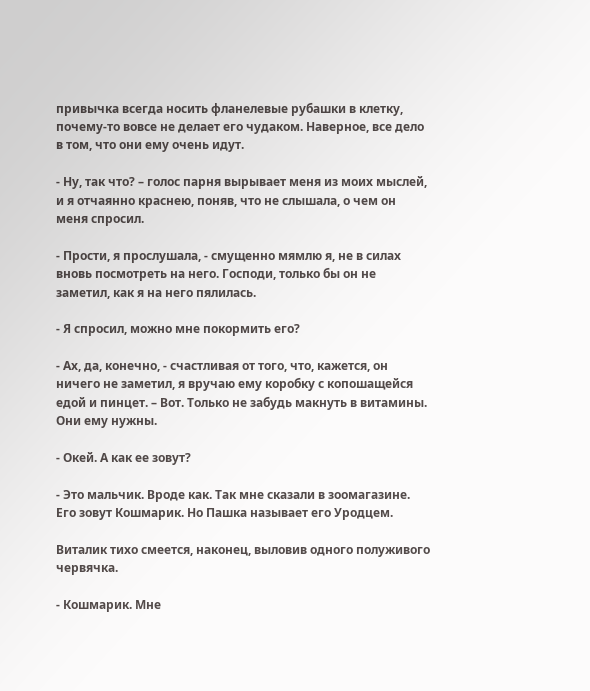привычка всегда носить фланелевые рубашки в клетку, почему-то вовсе не делает его чудаком. Наверное, все дело в том, что они ему очень идут.

- Ну, так что? – голос парня вырывает меня из моих мыслей, и я отчаянно краснею, поняв, что не слышала, о чем он меня спросил.

- Прости, я прослушала, - смущенно мямлю я, не в силах вновь посмотреть на него. Господи, только бы он не заметил, как я на него пялилась.

- Я спросил, можно мне покормить его?

- Ах, да, конечно, - счастливая от того, что, кажется, он ничего не заметил, я вручаю ему коробку с копошащейся едой и пинцет. – Вот. Только не забудь макнуть в витамины. Они ему нужны.

- Окей. А как ее зовут?

- Это мальчик. Вроде как. Так мне сказали в зоомагазине. Его зовут Кошмарик. Но Пашка называет его Уродцем.

Виталик тихо смеется, наконец, выловив одного полуживого червячка.

- Кошмарик. Мне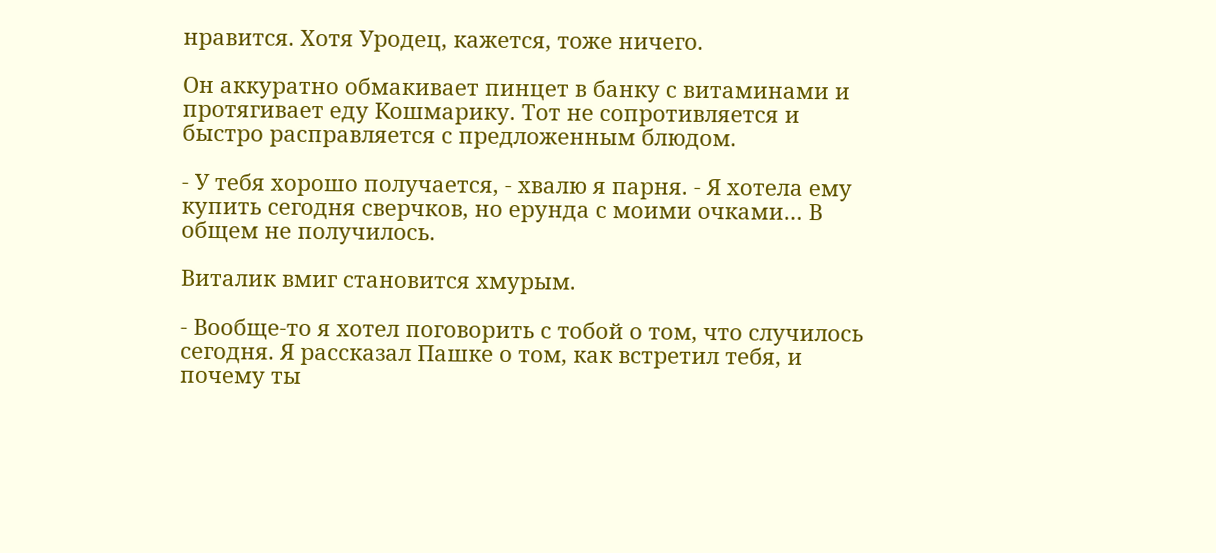нравится. Хотя Уродец, кажется, тоже ничего.

Он аккуратно обмакивает пинцет в банку с витаминами и протягивает еду Кошмарику. Тот не сопротивляется и быстро расправляется с предложенным блюдом.

- У тебя хорошо получается, - хвалю я парня. - Я хотела ему купить сегодня сверчков, но ерунда с моими очками… В общем не получилось.

Виталик вмиг становится хмурым.

- Вообще-то я хотел поговорить с тобой о том, что случилось сегодня. Я рассказал Пашке о том, как встретил тебя, и почему ты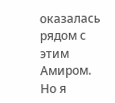оказалась рядом с этим Амиром. Но я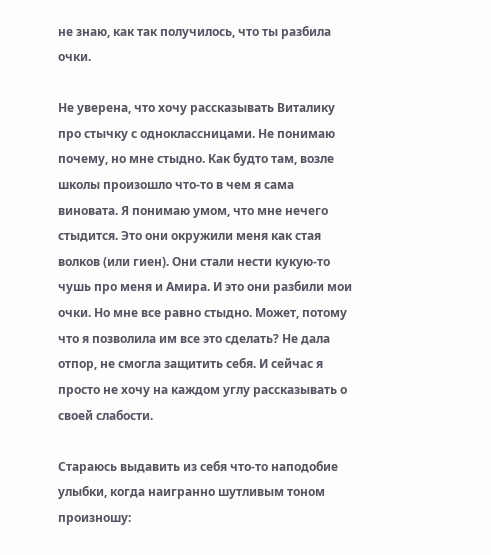не знаю, как так получилось, что ты разбила очки.

Не уверена, что хочу рассказывать Виталику про стычку с одноклассницами. Не понимаю почему, но мне стыдно. Как будто там, возле школы произошло что-то в чем я сама виновата. Я понимаю умом, что мне нечего стыдится. Это они окружили меня как стая волков (или гиен). Они стали нести кукую-то чушь про меня и Амира. И это они разбили мои очки. Но мне все равно стыдно. Может, потому что я позволила им все это сделать? Не дала отпор, не смогла защитить себя. И сейчас я просто не хочу на каждом углу рассказывать о своей слабости.

Стараюсь выдавить из себя что-то наподобие улыбки, когда наигранно шутливым тоном произношу: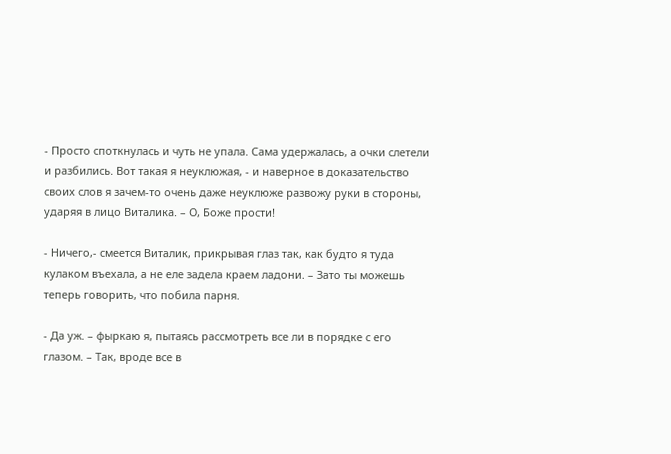- Просто споткнулась и чуть не упала. Сама удержалась, а очки слетели и разбились. Вот такая я неуклюжая, - и наверное в доказательство своих слов я зачем-то очень даже неуклюже развожу руки в стороны, ударяя в лицо Виталика. – О, Боже прости!

- Ничего,- смеется Виталик, прикрывая глаз так, как будто я туда кулаком въехала, а не еле задела краем ладони. – Зато ты можешь теперь говорить, что побила парня.

- Да уж. – фыркаю я, пытаясь рассмотреть все ли в порядке с его глазом. – Так, вроде все в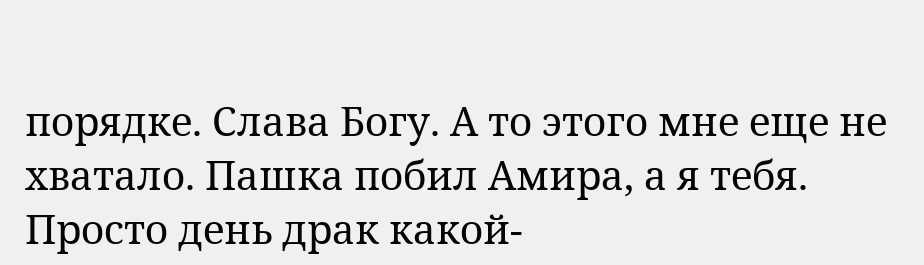порядке. Слава Богу. А то этого мне еще не хватало. Пашка побил Амира, а я тебя. Просто день драк какой-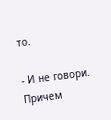то.

- И не говори. Причем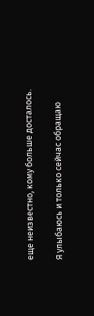еще неизвестно, кому больше досталось.

Я улыбаюсь и только сейчас обращаю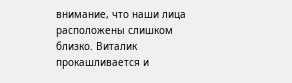внимание, что наши лица расположены слишком близко. Виталик прокашливается и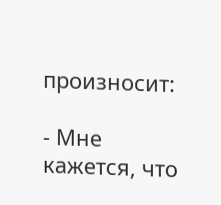произносит:

- Мне кажется, что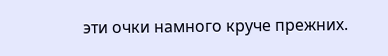эти очки намного круче прежних.